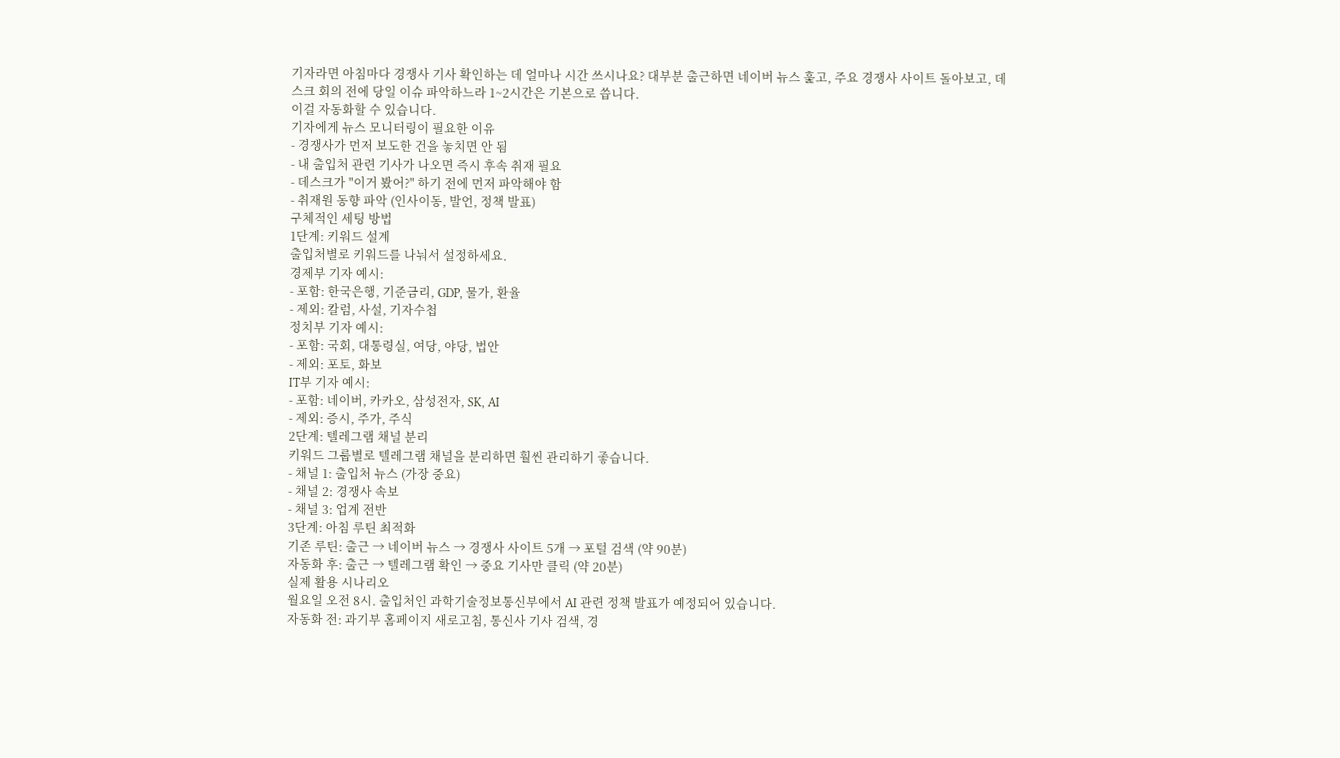기자라면 아침마다 경쟁사 기사 확인하는 데 얼마나 시간 쓰시나요? 대부분 출근하면 네이버 뉴스 훑고, 주요 경쟁사 사이트 돌아보고, 데스크 회의 전에 당일 이슈 파악하느라 1~2시간은 기본으로 씁니다.
이걸 자동화할 수 있습니다.
기자에게 뉴스 모니터링이 필요한 이유
- 경쟁사가 먼저 보도한 건을 놓치면 안 됨
- 내 출입처 관련 기사가 나오면 즉시 후속 취재 필요
- 데스크가 "이거 봤어?" 하기 전에 먼저 파악해야 함
- 취재원 동향 파악 (인사이동, 발언, 정책 발표)
구체적인 세팅 방법
1단계: 키워드 설계
출입처별로 키워드를 나눠서 설정하세요.
경제부 기자 예시:
- 포함: 한국은행, 기준금리, GDP, 물가, 환율
- 제외: 칼럼, 사설, 기자수첩
정치부 기자 예시:
- 포함: 국회, 대통령실, 여당, 야당, 법안
- 제외: 포토, 화보
IT부 기자 예시:
- 포함: 네이버, 카카오, 삼성전자, SK, AI
- 제외: 증시, 주가, 주식
2단계: 텔레그램 채널 분리
키워드 그룹별로 텔레그램 채널을 분리하면 훨씬 관리하기 좋습니다.
- 채널 1: 출입처 뉴스 (가장 중요)
- 채널 2: 경쟁사 속보
- 채널 3: 업계 전반
3단계: 아침 루틴 최적화
기존 루틴: 출근 → 네이버 뉴스 → 경쟁사 사이트 5개 → 포털 검색 (약 90분)
자동화 후: 출근 → 텔레그램 확인 → 중요 기사만 클릭 (약 20분)
실제 활용 시나리오
월요일 오전 8시. 출입처인 과학기술정보통신부에서 AI 관련 정책 발표가 예정되어 있습니다.
자동화 전: 과기부 홈페이지 새로고침, 통신사 기사 검색, 경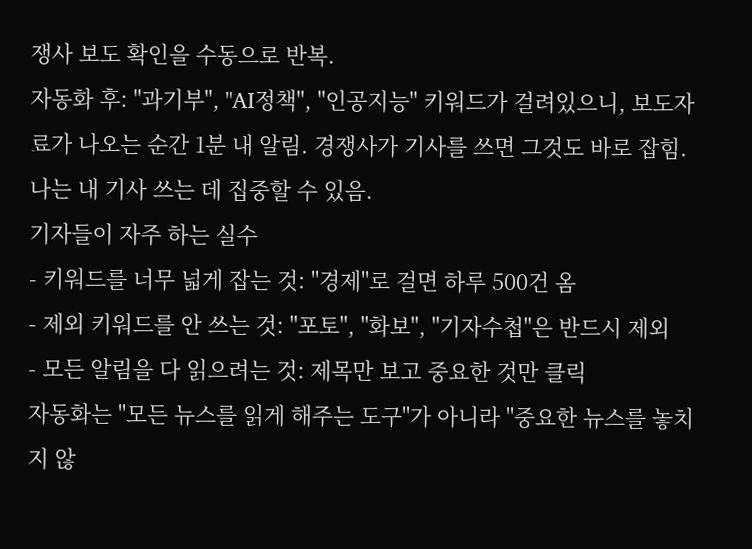쟁사 보도 확인을 수동으로 반복.
자동화 후: "과기부", "AI정책", "인공지능" 키워드가 걸려있으니, 보도자료가 나오는 순간 1분 내 알림. 경쟁사가 기사를 쓰면 그것도 바로 잡힘. 나는 내 기사 쓰는 데 집중할 수 있음.
기자들이 자주 하는 실수
- 키워드를 너무 넓게 잡는 것: "경제"로 걸면 하루 500건 옴
- 제외 키워드를 안 쓰는 것: "포토", "화보", "기자수첩"은 반드시 제외
- 모든 알림을 다 읽으려는 것: 제목만 보고 중요한 것만 클릭
자동화는 "모든 뉴스를 읽게 해주는 도구"가 아니라 "중요한 뉴스를 놓치지 않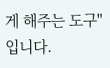게 해주는 도구"입니다.